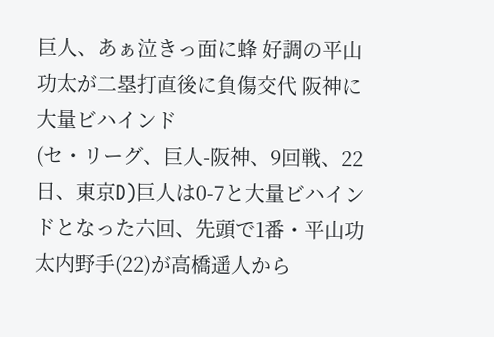巨人、あぁ泣きっ面に蜂 好調の平山功太が二塁打直後に負傷交代 阪神に大量ビハインド
(セ・リーグ、巨人-阪神、9回戦、22日、東京D)巨人は0-7と大量ビハインドとなった六回、先頭で1番・平山功太内野手(22)が高橋遥人から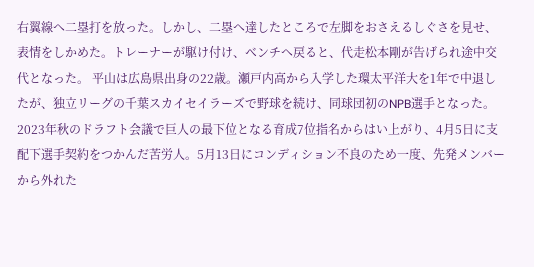右翼線へ二塁打を放った。しかし、二塁へ達したところで左脚をおさえるしぐさを見せ、表情をしかめた。トレーナーが駆け付け、ベンチへ戻ると、代走松本剛が告げられ途中交代となった。 平山は広島県出身の22歳。瀬戸内高から入学した環太平洋大を1年で中退したが、独立リーグの千葉スカイセイラーズで野球を続け、同球団初のNPB選手となった。2023年秋のドラフト会議で巨人の最下位となる育成7位指名からはい上がり、4月5日に支配下選手契約をつかんだ苦労人。5月13日にコンディション不良のため一度、先発メンバーから外れた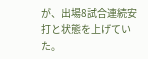が、出場8試合連続安打と状態を上げていた。